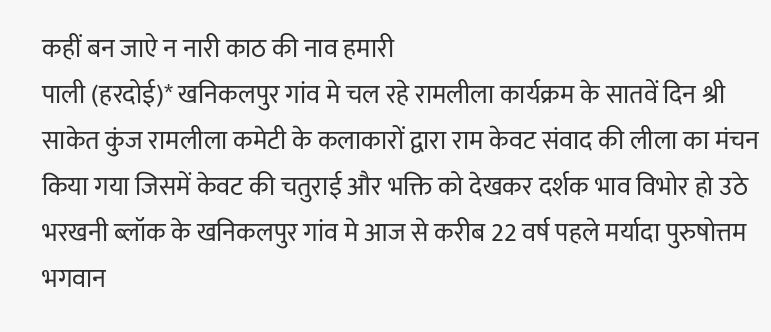कहीं बन जाऐ न नारी काठ की नाव हमारी
पाली (हरदोई)* खनिकलपुर गांव मे चल रहे रामलीला कार्यक्रम के सातवें दिन श्री साकेत कुंज रामलीला कमेटी के कलाकारों द्वारा राम केवट संवाद की लीला का मंचन किया गया जिसमें केवट की चतुराई और भक्ति को देखकर दर्शक भाव विभोर हो उठे
भरखनी ब्लॉक के खनिकलपुर गांव मे आज से करीब 22 वर्ष पहले मर्यादा पुरुषोत्तम भगवान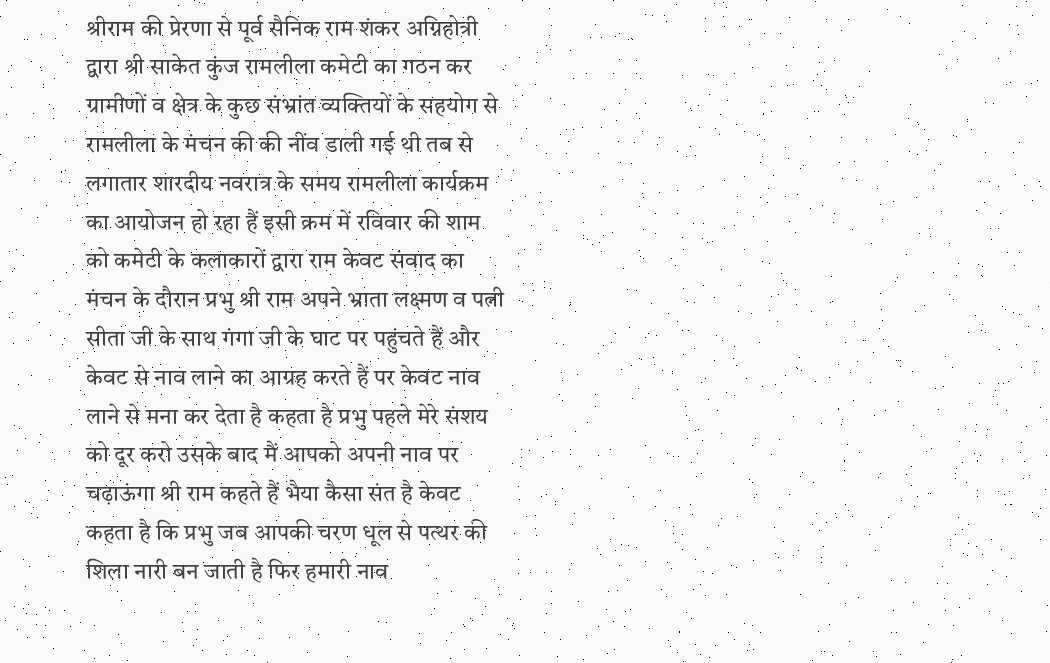श्रीराम की प्रेरणा से पूर्व सैनिक राम शंकर अग्निहोत्री द्वारा श्री साकेत कुंज रामलीला कमेटी का गठन कर ग्रामीणों व क्षेत्र के कुछ संभ्रांत व्यक्तियों के सहयोग से रामलीला के मंचन की की नींव डाली गई थी तब से लगातार शारदीय नवरात्र के समय रामलीला कार्यक्रम का आयोजन हो रहा हैं इसी क्रम में रविवार की शाम को कमेटी के कलाकारों द्वारा राम केवट संवाद का मंचन के दौरान प्रभु श्री राम अपने भ्राता लक्ष्मण व पत्नी सीता जी के साथ गंगा जी के घाट पर पहुंचते हैं और केवट से नाव लाने का आग्रह करते हैं पर केवट नाव लाने से मना कर देता है कहता है प्रभु पहले मेरे संशय को दूर करो उसके बाद मैं आपको अपनी नाव पर चढ़ाऊंगा श्री राम कहते हैं भैया कैसा संत है केवट कहता है कि प्रभु जब आपकी चरण धूल से पत्थर की शिला नारी बन जाती है फिर हमारी नाव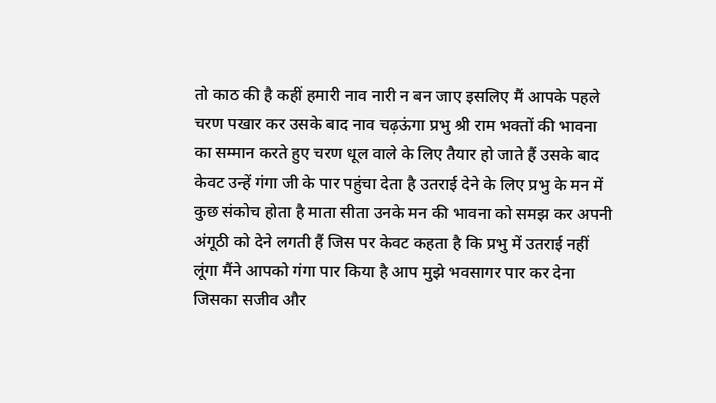तो काठ की है कहीं हमारी नाव नारी न बन जाए इसलिए मैं आपके पहले चरण पखार कर उसके बाद नाव चढ़ऊंगा प्रभु श्री राम भक्तों की भावना का सम्मान करते हुए चरण धूल वाले के लिए तैयार हो जाते हैं उसके बाद केवट उन्हें गंगा जी के पार पहुंचा देता है उतराई देने के लिए प्रभु के मन में कुछ संकोच होता है माता सीता उनके मन की भावना को समझ कर अपनी अंगूठी को देने लगती हैं जिस पर केवट कहता है कि प्रभु में उतराई नहीं लूंगा मैंने आपको गंगा पार किया है आप मुझे भवसागर पार कर देना जिसका सजीव और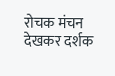रोचक मंचन देखकर दर्शक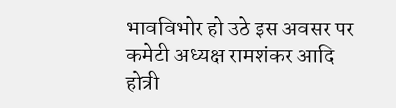भावविभोर हो उठे इस अवसर पर कमेटी अध्यक्ष रामशंकर आदि होत्री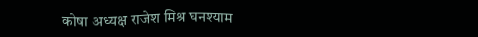कोषा अध्यक्ष राजेश मिश्र घनश्याम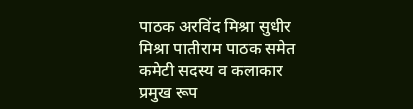पाठक अरविंद मिश्रा सुधीर मिश्रा पातीराम पाठक समेत कमेटी सदस्य व कलाकार प्रमुख रूप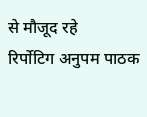से मौजूद रहे
रिर्पोटिग अनुपम पाठक